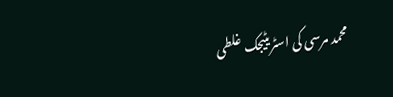محمد مرسی کی اسٹریٹیجک غلطی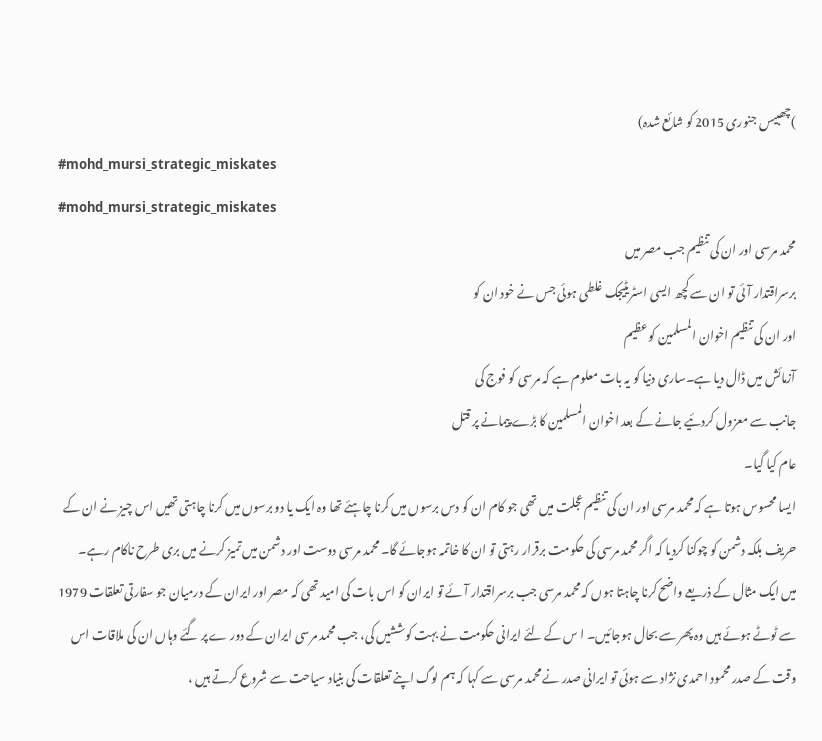)چھبیس جنوری 2015 کو شائع شدہ)
#mohd_mursi_strategic_miskates
#mohd_mursi_strategic_miskates
محمد مرسی اور ان کی تنظیم جب مصر میں
برسراقتدار آئی تو ان سے کچھ ایسی اسٹریٹیجک غلطی ہوئی جس نے خود ان کو
اور ان کی تنظیم اخوان المسلمین کو عظیم
آزمائش میں ڈال دیا ہے۔ساری دنیا کو یہ بات معلوم ہے کہ مرسی کو فوج کی
جانب سے معزول کردئیے جانے کے بعد اخوان المسلمین کا بڑے پیمانے پر قتل
عام کیا گیا۔
ایسا محسوس ہوتا ہے کہ محمد مرسی اور ان کی تنظیم عجلت میں تھی جو کام ان کو دس برسوں میں کرنا چاہئے تھا وہ ایک یا دو برسوں میں کرنا چاہتی تھیں اس چیز نے ان کے حریف بلکہ دشمن کو چوکنا کردیا کہ اگر محمد مرسی کی حکومت برقرار رہتی تو ان کا خاتمہ ہوجائے گا۔ محمد مرسی دوست اور دشمن میں تمیز کرنے میں بری طرح ناکام رہے۔
میں ایک مثال کے ذریعے واضح کرنا چاہتا ہوں کہ محمد مرسی جب برسراقتدار آئے تو ایران کو اس بات کی امید تھی کہ مصر اور ایران کے درمیان جو سفارتی تعلقات 1979 سے ٹوٹے ہوئے ہیں وہ پھر سے بحال ہوجائیں۔ ا س کے لئے ایرانی حکومت نے بہت کوششیں کی، جب محمد مرسی ایران کے دور ے پر گئے وہاں ان کی ملاقات اس وقت کے صدر محمود احمدی نژاد سے ہوئی تو ایرانی صدر نے محمد مرسی سے کہا کہ ہم لوگ اپنے تعلقات کی بنیاد سیاحت سے شروع کرتے ہیں ،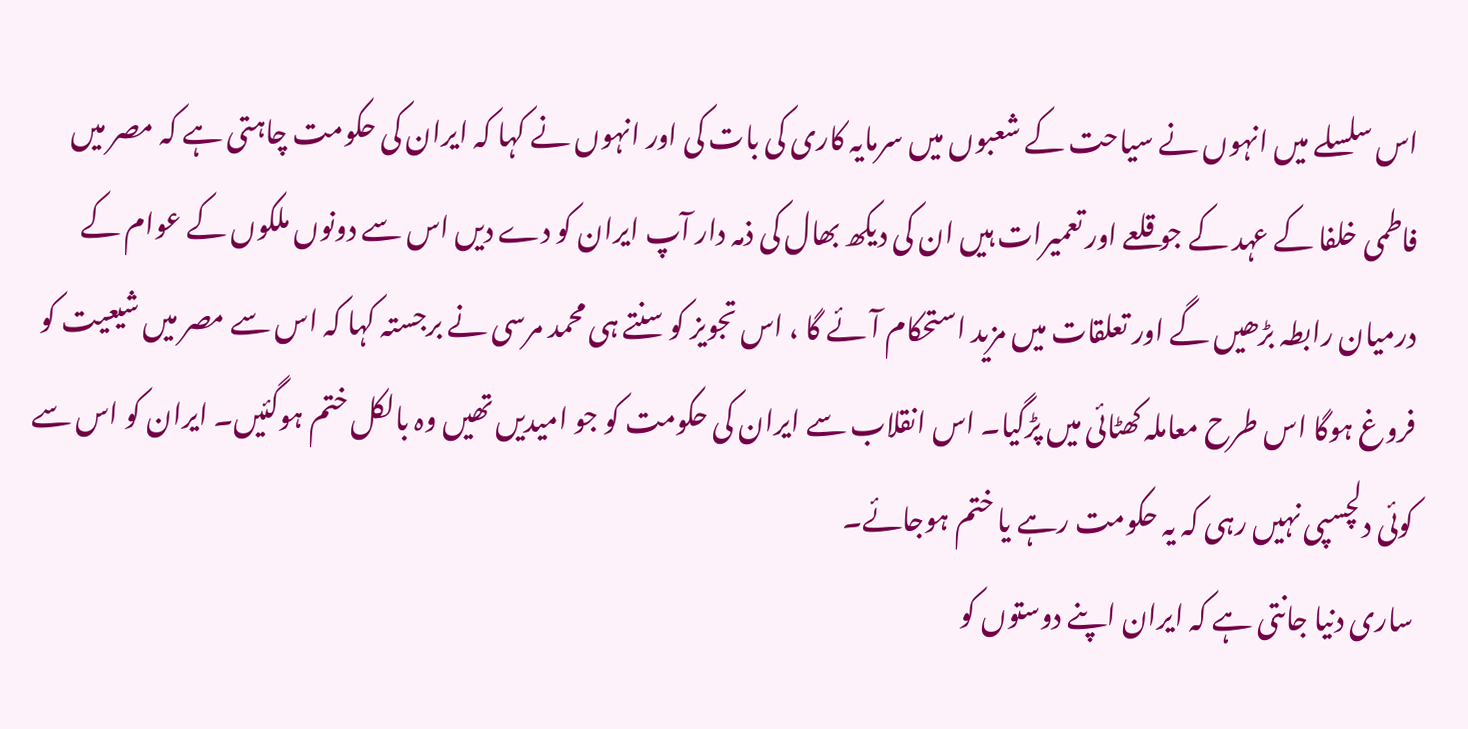اس سلسلے میں انہوں نے سیاحت کے شعبوں میں سرمایہ کاری کی بات کی اور انہوں نے کہا کہ ایران کی حکومت چاہتی ہے کہ مصر میں فاطمی خلفا کے عہد کے جو قلعے اور تعمیرات ہیں ان کی دیکھ بھال کی ذمہ دار آپ ایران کو دے دیں اس سے دونوں ملکوں کے عوام کے درمیان رابطہ بڑھیں گے اور تعلقات میں مزید استحکام آئے گا ، اس تجویز کو سنتے ہی محمد مرسی نے برجستہ کہا کہ اس سے مصر میں شیعیت کو فروغ ہوگا اس طرح معاملہ کھٹائی میں پڑگیا۔ اس انقلاب سے ایران کی حکومت کو جو امیدیں تھیں وہ بالکل ختم ہوگئیں۔ ایران کو اس سے کوئی دلچسپی نہیں رہی کہ یہ حکومت رہے یا ختم ہوجائے۔
ساری دنیا جانتی ہے کہ ایران اپنے دوستوں کو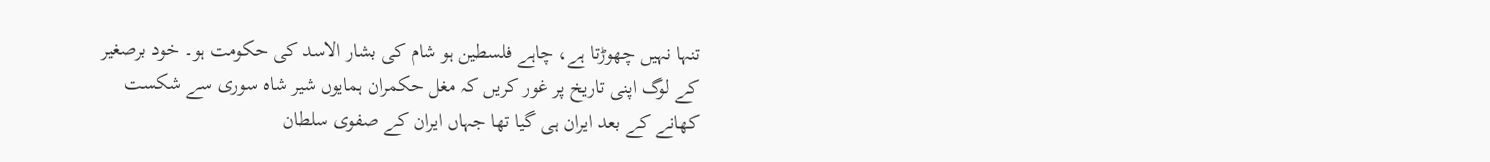تنہا نہیں چھوڑتا ہے، چاہے فلسطین ہو شام کی بشار الاسد کی حکومت ہو۔ خود برصغیر کے لوگ اپنی تاریخ پر غور کریں کہ مغل حکمران ہمایوں شیر شاہ سوری سے شکست کھانے کے بعد ایران ہی گیا تھا جہاں ایران کے صفوی سلطان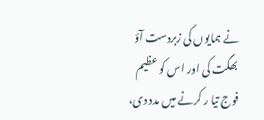نے ہمایوں کی زبردست آؤ بھگت کی اور اس کو عظیم فوج تیا ر کرنے میں مدد دی،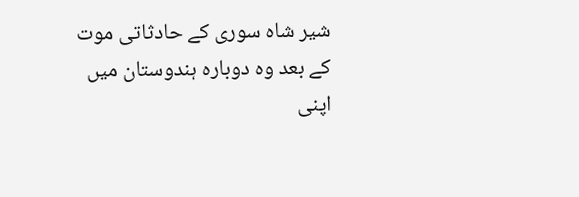شیر شاہ سوری کے حادثاتی موت کے بعد وہ دوبارہ ہندوستان میں اپنی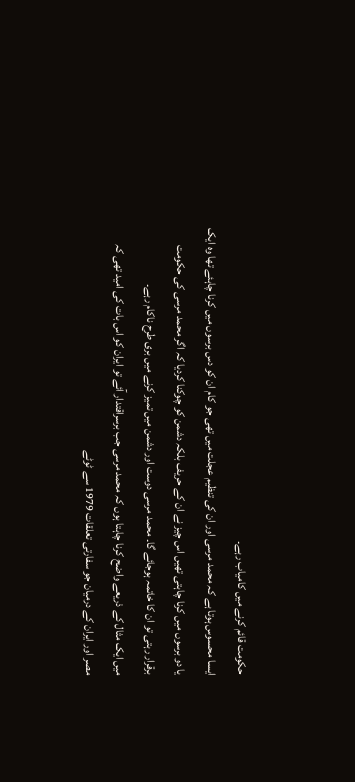حکومت قائم کرنے میں کامیاب رہے۔
ایسا محسوس ہوتا ہے کہ محمد مرسی اور ان کی تنظیم عجلت میں تھی جو کام ان کو دس برسوں میں کرنا چاہئے تھا وہ ایک یا دو برسوں میں کرنا چاہتی تھیں اس چیز نے ان کے حریف بلکہ دشمن کو چوکنا کردیا کہ اگر محمد مرسی کی حکومت برقرار رہتی تو ان کا خاتمہ ہوجائے گا۔ محمد مرسی دوست اور دشمن میں تمیز کرنے میں بری طرح ناکام رہے۔
میں ایک مثال کے ذریعے واضح کرنا چاہتا ہوں کہ محمد مرسی جب برسراقتدار آئے تو ایران کو اس بات کی امید تھی کہ مصر اور ایران کے درمیان جو سفارتی تعلقات 1979 سے ٹوٹے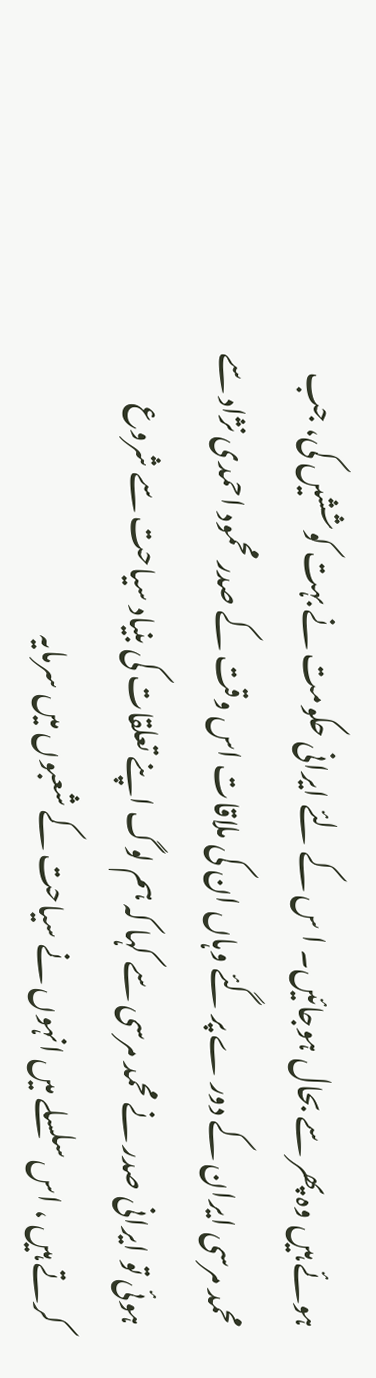ہوئے ہیں وہ پھر سے بحال ہوجائیں۔ ا س کے لئے ایرانی حکومت نے بہت کوششیں کی، جب محمد مرسی ایران کے دور ے پر گئے وہاں ان کی ملاقات اس وقت کے صدر محمود احمدی نژاد سے ہوئی تو ایرانی صدر نے محمد مرسی سے کہا کہ ہم لوگ اپنے تعلقات کی بنیاد سیاحت سے شروع کرتے ہیں ، اس سلسلے میں انہوں نے سیاحت کے شعبوں میں سرمایہ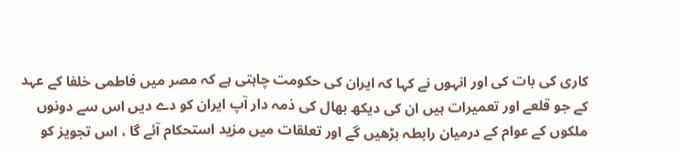کاری کی بات کی اور انہوں نے کہا کہ ایران کی حکومت چاہتی ہے کہ مصر میں فاطمی خلفا کے عہد کے جو قلعے اور تعمیرات ہیں ان کی دیکھ بھال کی ذمہ دار آپ ایران کو دے دیں اس سے دونوں ملکوں کے عوام کے درمیان رابطہ بڑھیں گے اور تعلقات میں مزید استحکام آئے گا ، اس تجویز کو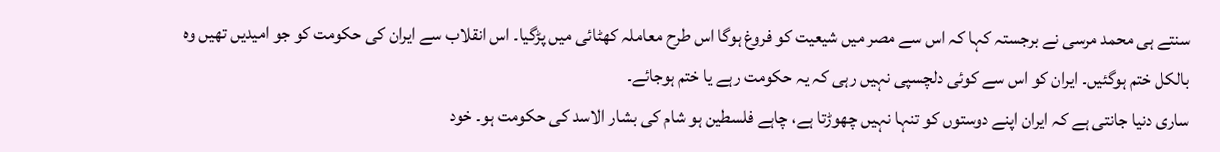سنتے ہی محمد مرسی نے برجستہ کہا کہ اس سے مصر میں شیعیت کو فروغ ہوگا اس طرح معاملہ کھٹائی میں پڑگیا۔ اس انقلاب سے ایران کی حکومت کو جو امیدیں تھیں وہ بالکل ختم ہوگئیں۔ ایران کو اس سے کوئی دلچسپی نہیں رہی کہ یہ حکومت رہے یا ختم ہوجائے۔
ساری دنیا جانتی ہے کہ ایران اپنے دوستوں کو تنہا نہیں چھوڑتا ہے، چاہے فلسطین ہو شام کی بشار الاسد کی حکومت ہو۔ خود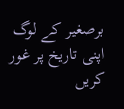برصغیر کے لوگ اپنی تاریخ پر غور کریں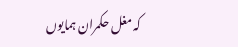کہ مغل حکمران ہمایوں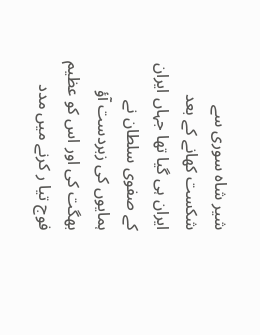شیر شاہ سوری سے شکست کھانے کے بعد ایران ہی گیا تھا جہاں ایران کے صفوی سلطان نے ہمایوں کی زبردست آؤ بھگت کی اور اس کو عظیم فوج تیا ر کرنے میں مدد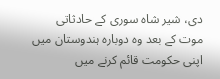دی، شیر شاہ سوری کے حادثاتی موت کے بعد وہ دوبارہ ہندوستان میں اپنی حکومت قائم کرنے میں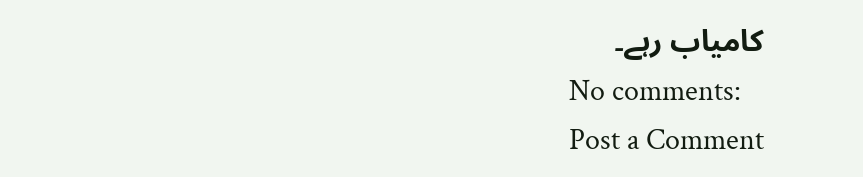کامیاب رہے۔
No comments:
Post a Comment